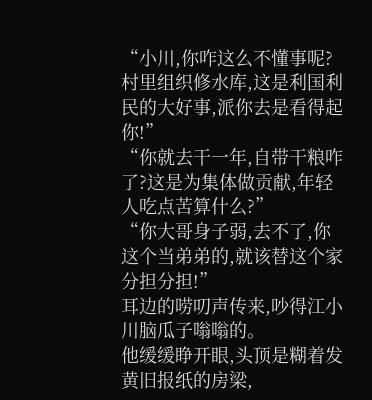“小川,你咋这么不懂事呢?村里组织修水库,这是利国利民的大好事,派你去是看得起你!”
“你就去干一年,自带干粮咋了?这是为集体做贡献,年轻人吃点苦算什么?”
“你大哥身子弱,去不了,你这个当弟弟的,就该替这个家分担分担!”
耳边的唠叨声传来,吵得江小川脑瓜子嗡嗡的。
他缓缓睁开眼,头顶是糊着发黄旧报纸的房梁,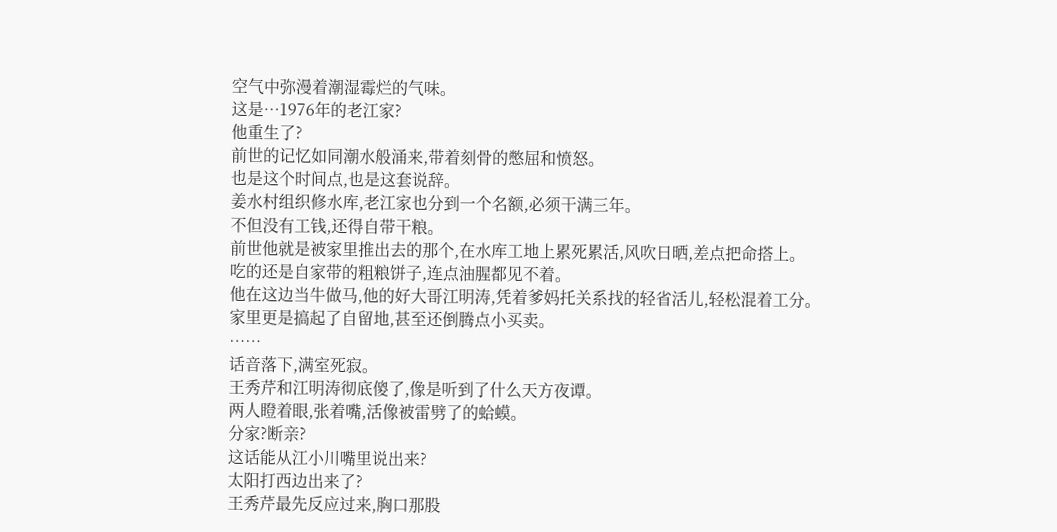空气中弥漫着潮湿霉烂的气味。
这是…1976年的老江家?
他重生了?
前世的记忆如同潮水般涌来,带着刻骨的憋屈和愤怒。
也是这个时间点,也是这套说辞。
姜水村组织修水库,老江家也分到一个名额,必须干满三年。
不但没有工钱,还得自带干粮。
前世他就是被家里推出去的那个,在水库工地上累死累活,风吹日晒,差点把命搭上。
吃的还是自家带的粗粮饼子,连点油腥都见不着。
他在这边当牛做马,他的好大哥江明涛,凭着爹妈托关系找的轻省活儿,轻松混着工分。
家里更是搞起了自留地,甚至还倒腾点小买卖。
……
话音落下,满室死寂。
王秀芹和江明涛彻底傻了,像是听到了什么天方夜谭。
两人瞪着眼,张着嘴,活像被雷劈了的蛤蟆。
分家?断亲?
这话能从江小川嘴里说出来?
太阳打西边出来了?
王秀芹最先反应过来,胸口那股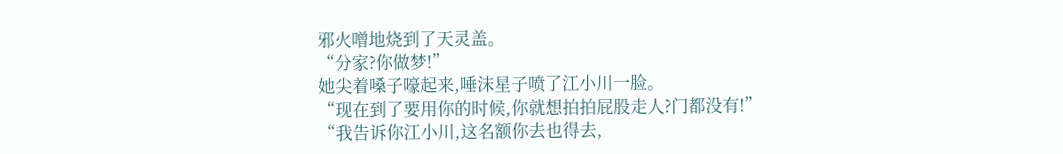邪火噌地烧到了天灵盖。
“分家?你做梦!”
她尖着嗓子嚎起来,唾沫星子喷了江小川一脸。
“现在到了要用你的时候,你就想拍拍屁股走人?门都没有!”
“我告诉你江小川,这名额你去也得去,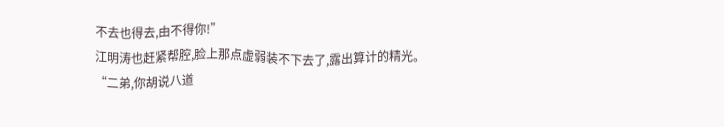不去也得去,由不得你!”
江明涛也赶紧帮腔,脸上那点虚弱装不下去了,露出算计的精光。
“二弟,你胡说八道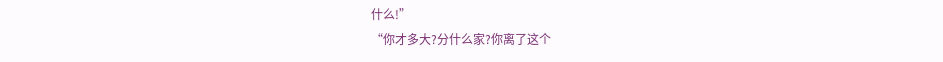什么!”
“你才多大?分什么家?你离了这个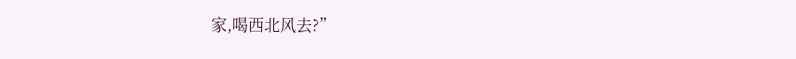家,喝西北风去?”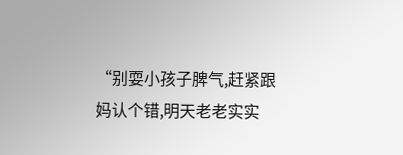“别耍小孩子脾气,赶紧跟妈认个错,明天老老实实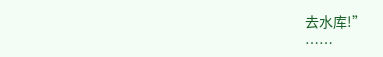去水库!”
……